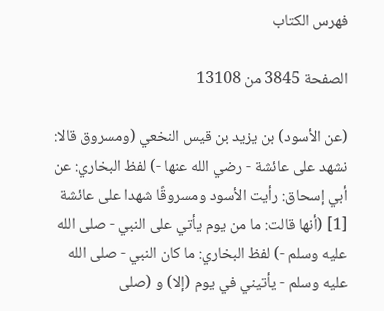فهرس الكتاب

الصفحة 3845 من 13108

(عن الأسود) بن يزيد بن قيس النخعي (ومسروق قالا: نشهد على عائشة - رضي الله عنها -) لفظ البخاري: عن أبي إسحاق: رأيت الأسود ومسروقًا شهدا على عائشة [1] (أنها قالت: ما من يوم يأتي على النبي - صلى الله عليه وسلم -) لفظ البخاري: ما كان النبي - صلى الله عليه وسلم - يأتيني في يوم (إلا) و (صلى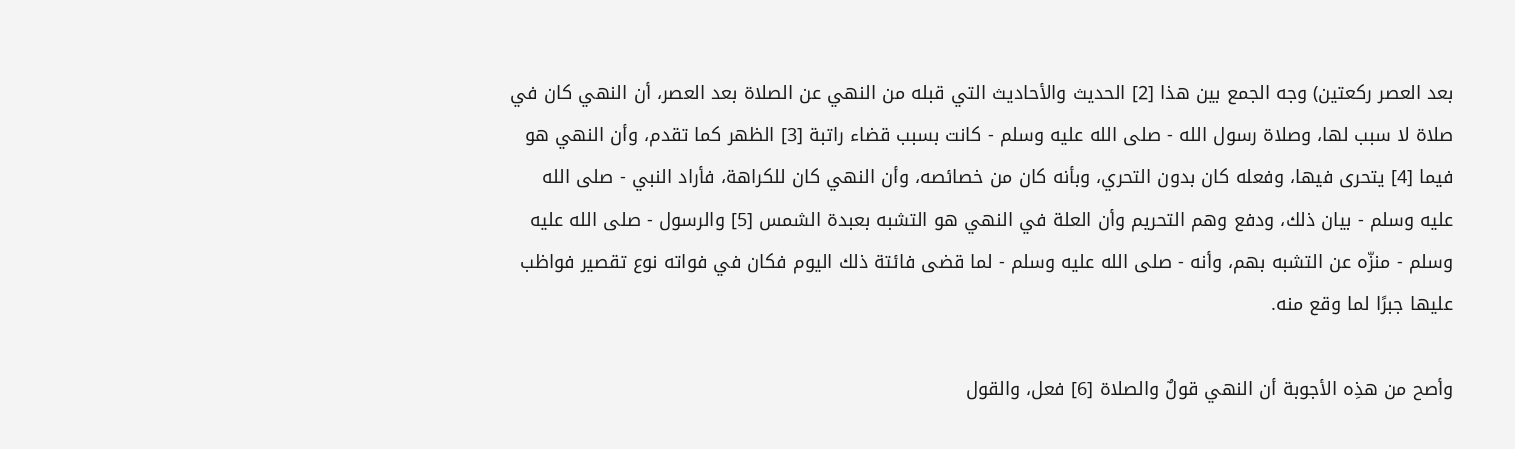بعد العصر ركعتين) وجه الجمع بين هذا [2] الحديث والأحاديث التي قبله من النهي عن الصلاة بعد العصر، أن النهي كان في صلاة لا سبب لها، وصلاة رسول الله - صلى الله عليه وسلم - كانت بسبب قضاء راتبة [3] الظهر كما تقدم، وأن النهي هو فيما [4] يتحرى فيها، وفعله كان بدون التحري، وبأنه كان من خصائصه، وأن النهي كان للكراهة، فأراد النبي - صلى الله عليه وسلم - بيان ذلك، ودفع وهم التحريم وأن العلة في النهي هو التشبه بعبدة الشمس [5] والرسول - صلى الله عليه وسلم - منزّه عن التشبه بهم، وأنه - صلى الله عليه وسلم - لما قضى فائتة ذلك اليوم فكان في فواته نوع تقصير فواظب عليها جبرًا لما وقع منه.

وأصح من هذِه الأجوبة أن النهي قولٌ والصلاة [6] فعل، والقول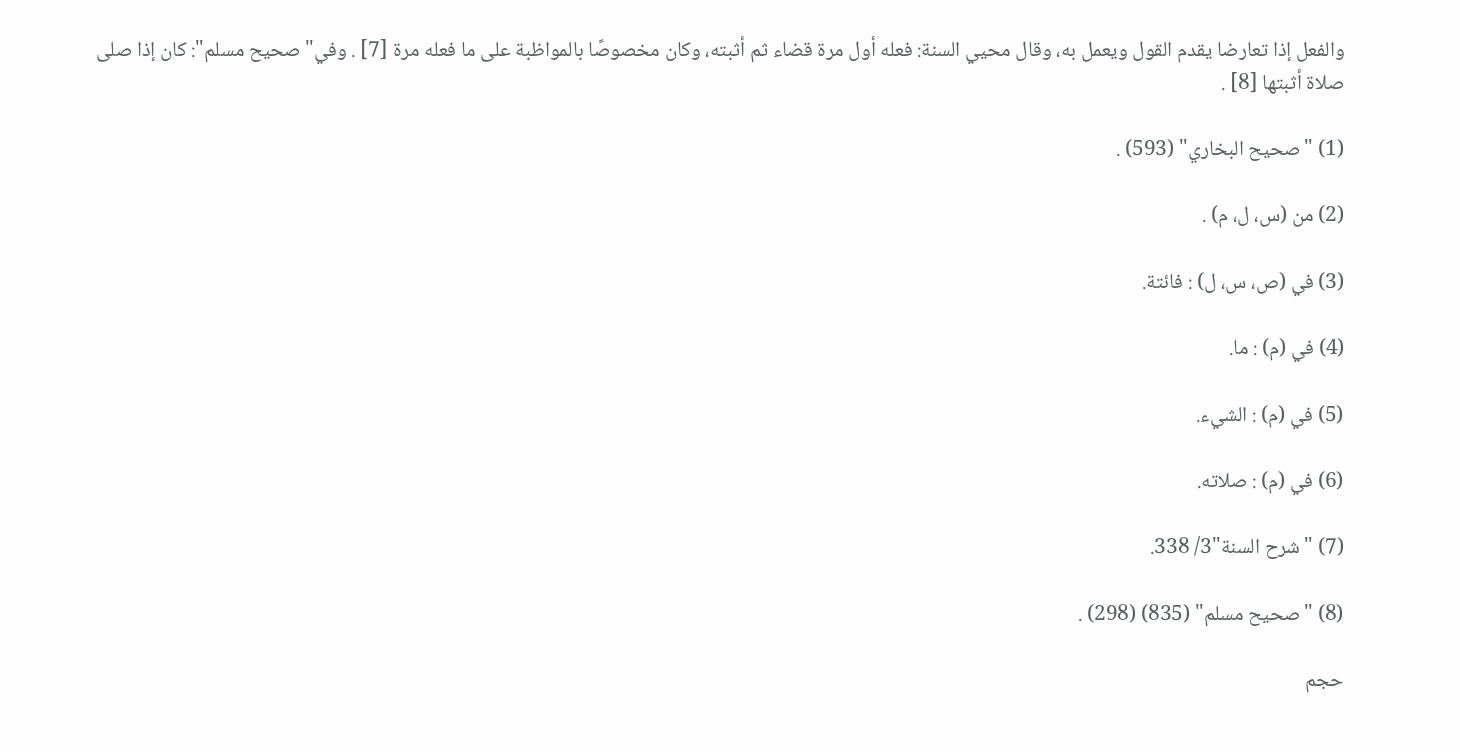والفعل إذا تعارضا يقدم القول ويعمل به، وقال محيي السنة: فعله أول مرة قضاء ثم أثبته، وكان مخصوصًا بالمواظبة على ما فعله مرة [7] . وفي"صحيح مسلم": كان إذا صلى صلاة أثبتها [8] .

(1) "صحيح البخاري" (593) .

(2) من (س، ل، م) .

(3) في (ص، س، ل) : فائتة.

(4) في (م) : ما.

(5) في (م) : الشيء.

(6) في (م) : صلاته.

(7) "شرح السنة"3/ 338.

(8) "صحيح مسلم" (835) (298) .

حجم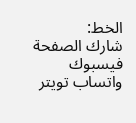الخط:
شارك الصفحة
فيسبوك واتساب تويتر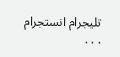تليجرام انستجرام
. . .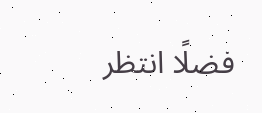فضلًا انتظر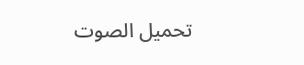تحميل الصوت